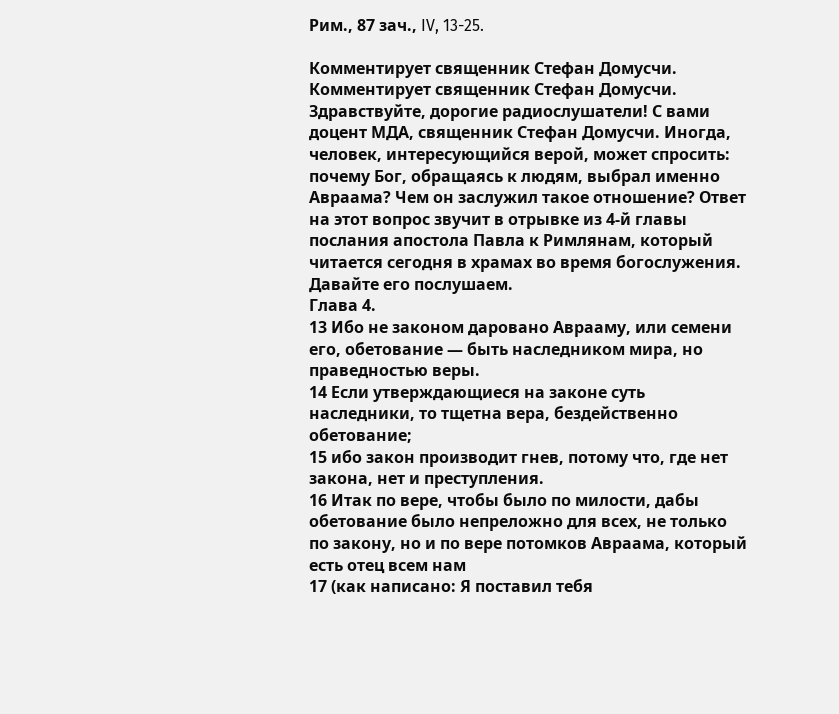Рим., 87 зач., IV, 13-25.

Комментирует священник Стефан Домусчи.
Комментирует священник Стефан Домусчи.
Здравствуйте, дорогие радиослушатели! С вами доцент МДА, священник Стефан Домусчи. Иногда, человек, интересующийся верой, может спросить: почему Бог, обращаясь к людям, выбрал именно Авраама? Чем он заслужил такое отношение? Ответ на этот вопрос звучит в отрывке из 4-й главы послания апостола Павла к Римлянам, который читается сегодня в храмах во время богослужения. Давайте его послушаем.
Глава 4.
13 Ибо не законом даровано Аврааму, или семени его, обетование — быть наследником мира, но праведностью веры.
14 Если утверждающиеся на законе суть наследники, то тщетна вера, бездейственно обетование;
15 ибо закон производит гнев, потому что, где нет закона, нет и преступления.
16 Итак по вере, чтобы было по милости, дабы обетование было непреложно для всех, не только по закону, но и по вере потомков Авраама, который есть отец всем нам
17 (как написано: Я поставил тебя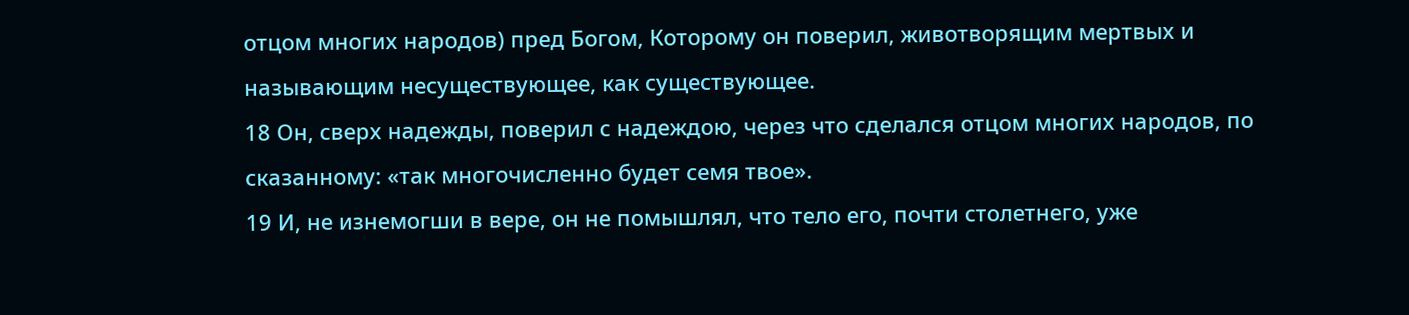отцом многих народов) пред Богом, Которому он поверил, животворящим мертвых и называющим несуществующее, как существующее.
18 Он, сверх надежды, поверил с надеждою, через что сделался отцом многих народов, по сказанному: «так многочисленно будет семя твое».
19 И, не изнемогши в вере, он не помышлял, что тело его, почти столетнего, уже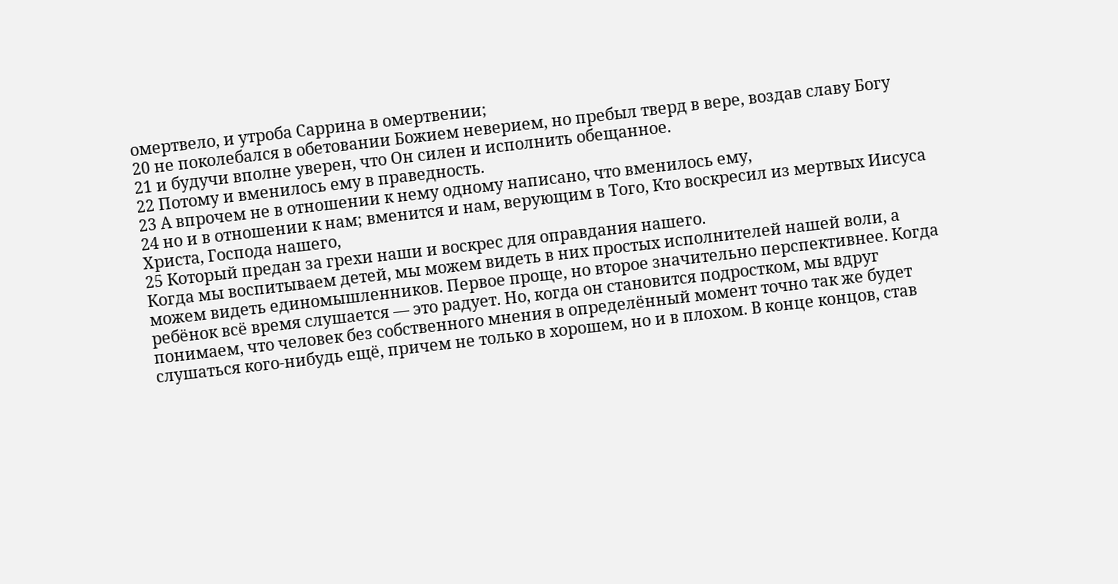омертвело, и утроба Саррина в омертвении;
20 не поколебался в обетовании Божием неверием, но пребыл тверд в вере, воздав славу Богу
21 и будучи вполне уверен, что Он силен и исполнить обещанное.
22 Потому и вменилось ему в праведность.
23 А впрочем не в отношении к нему одному написано, что вменилось ему,
24 но и в отношении к нам; вменится и нам, верующим в Того, Кто воскресил из мертвых Иисуса Христа, Господа нашего,
25 Который предан за грехи наши и воскрес для оправдания нашего.
Когда мы воспитываем детей, мы можем видеть в них простых исполнителей нашей воли, а можем видеть единомышленников. Первое проще, но второе значительно перспективнее. Когда ребёнок всё время слушается — это радует. Но, когда он становится подростком, мы вдруг понимаем, что человек без собственного мнения в определённый момент точно так же будет слушаться кого-нибудь ещё, причем не только в хорошем, но и в плохом. В конце концов, став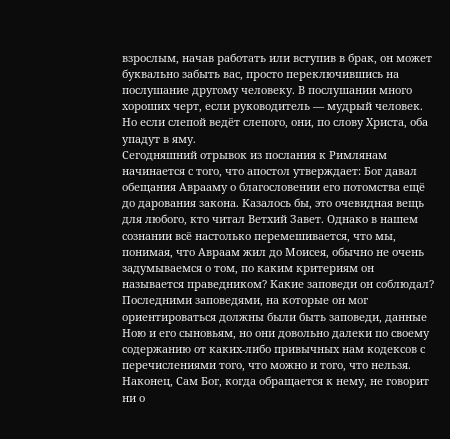взрослым, начав работать или вступив в брак, он может буквально забыть вас, просто переключившись на послушание другому человеку. В послушании много хороших черт, если руководитель — мудрый человек. Но если слепой ведёт слепого, они, по слову Христа, оба упадут в яму.
Сегодняшний отрывок из послания к Римлянам начинается с того, что апостол утверждает: Бог давал обещания Аврааму о благословении его потомства ещё до дарования закона. Казалось бы, это очевидная вещь для любого, кто читал Ветхий Завет. Однако в нашем сознании всё настолько перемешивается, что мы, понимая, что Авраам жил до Моисея, обычно не очень задумываемся о том, по каким критериям он называется праведником? Какие заповеди он соблюдал? Последними заповедями, на которые он мог ориентироваться должны были быть заповеди, данные Ною и его сыновьям, но они довольно далеки по своему содержанию от каких-либо привычных нам кодексов с перечислениями того, что можно и того, что нельзя. Наконец, Сам Бог, когда обращается к нему, не говорит ни о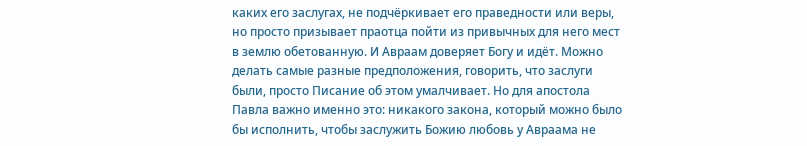каких его заслугах, не подчёркивает его праведности или веры, но просто призывает праотца пойти из привычных для него мест в землю обетованную. И Авраам доверяет Богу и идёт. Можно делать самые разные предположения, говорить, что заслуги были, просто Писание об этом умалчивает. Но для апостола Павла важно именно это: никакого закона, который можно было бы исполнить, чтобы заслужить Божию любовь у Авраама не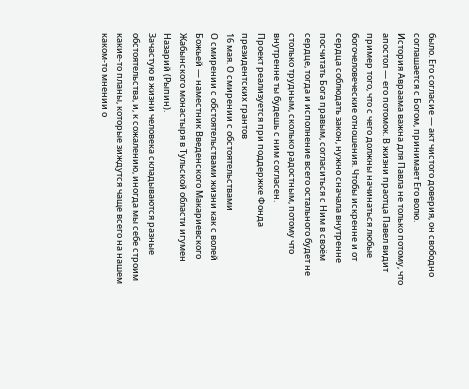было. Его согласие — акт чистого доверия, он свободно соглашается с Богом, принимает Его волю.
История Авраама важна для Павла не только потому, что апостол — его потомок. В жизни праотца Павел видит пример того, что с чего должны начинаться любые богочеловеческие отношения. Чтобы искренне и от сердца соблюдать закон, нужно сначала внутренне посчитать Бога правым, согласиться с Ним в своём сердце, тогда и исполнение всего остального будет не столько трудным, сколько радостным, потому что внутренне ты будешь с ним согласен.
Проект реализуется при поддержке Фонда президентских грантов
16 мая. О смирении с обстоятельствами
О смирении с обстоятельствами жизни как с волей Божьей — наместник Введенского Макариевского Жабынского монастыря в Тульской области игумен Назарий (Рыпин).
Зачастую в жизни человека складываются разные обстоятельства, и, к сожалению, иногда мы себе строим какие-то планы, которые зиждутся чаще всего на нашем каком-то мнении о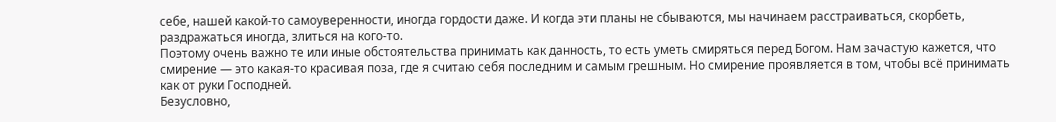себе, нашей какой-то самоуверенности, иногда гордости даже. И когда эти планы не сбываются, мы начинаем расстраиваться, скорбеть, раздражаться иногда, злиться на кого-то.
Поэтому очень важно те или иные обстоятельства принимать как данность, то есть уметь смиряться перед Богом. Нам зачастую кажется, что смирение — это какая-то красивая поза, где я считаю себя последним и самым грешным. Но смирение проявляется в том, чтобы всё принимать как от руки Господней.
Безусловно,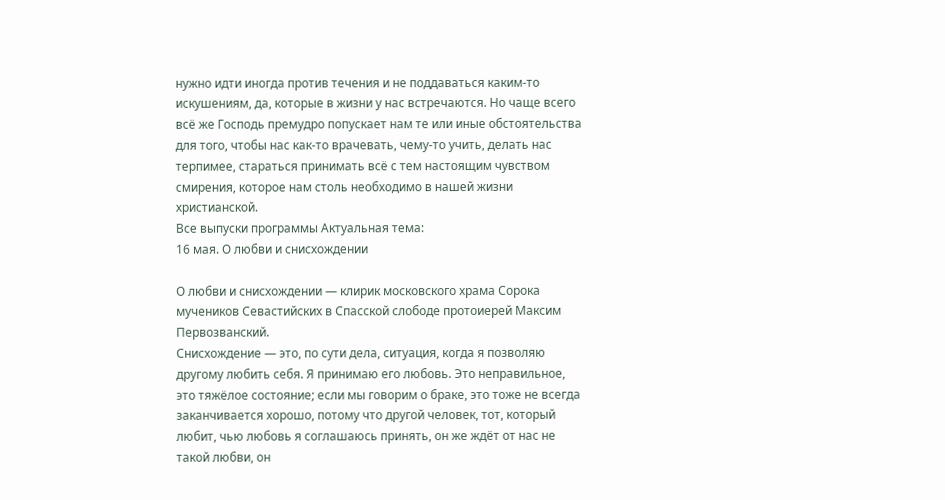нужно идти иногда против течения и не поддаваться каким-то искушениям, да, которые в жизни у нас встречаются. Но чаще всего всё же Господь премудро попускает нам те или иные обстоятельства для того, чтобы нас как-то врачевать, чему-то учить, делать нас терпимее, стараться принимать всё с тем настоящим чувством смирения, которое нам столь необходимо в нашей жизни христианской.
Все выпуски программы Актуальная тема:
16 мая. О любви и снисхождении

О любви и снисхождении — клирик московского храма Сорока мучеников Севастийских в Спасской слободе протоиерей Максим Первозванский.
Снисхождение — это, по сути дела, ситуация, когда я позволяю другому любить себя. Я принимаю его любовь. Это неправильное, это тяжёлое состояние; если мы говорим о браке, это тоже не всегда заканчивается хорошо, потому что другой человек, тот, который любит, чью любовь я соглашаюсь принять, он же ждёт от нас не такой любви, он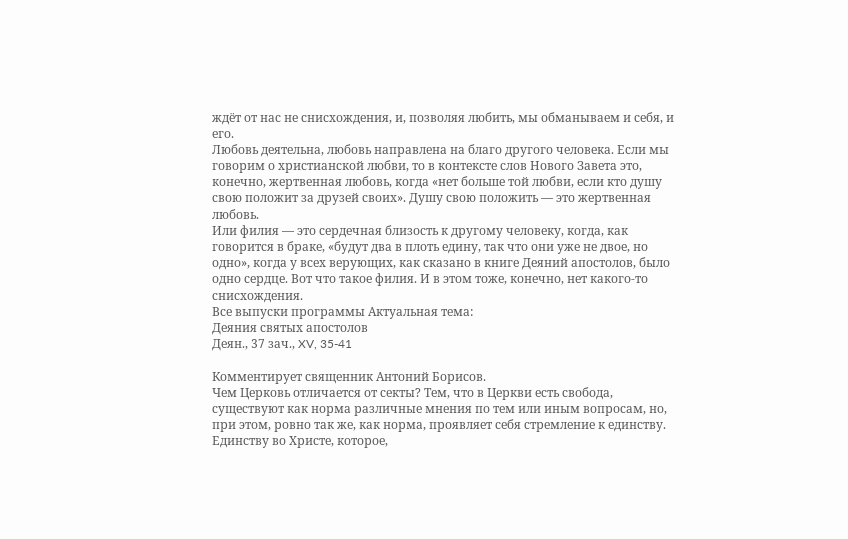ждёт от нас не снисхождения, и, позволяя любить, мы обманываем и себя, и его.
Любовь деятельна, любовь направлена на благо другого человека. Если мы говорим о христианской любви, то в контексте слов Нового Завета это, конечно, жертвенная любовь, когда «нет больше той любви, если кто душу свою положит за друзей своих». Душу свою положить — это жертвенная любовь.
Или филия — это сердечная близость к другому человеку, когда, как говорится в браке, «будут два в плоть едину, так что они уже не двое, но одно», когда у всех верующих, как сказано в книге Деяний апостолов, было одно сердце. Вот что такое филия. И в этом тоже, конечно, нет какого-то снисхождения.
Все выпуски программы Актуальная тема:
Деяния святых апостолов
Деян., 37 зач., XV, 35-41

Комментирует священник Антоний Борисов.
Чем Церковь отличается от секты? Тем, что в Церкви есть свобода, существуют как норма различные мнения по тем или иным вопросам, но, при этом, ровно так же, как норма, проявляет себя стремление к единству. Единству во Христе, которое,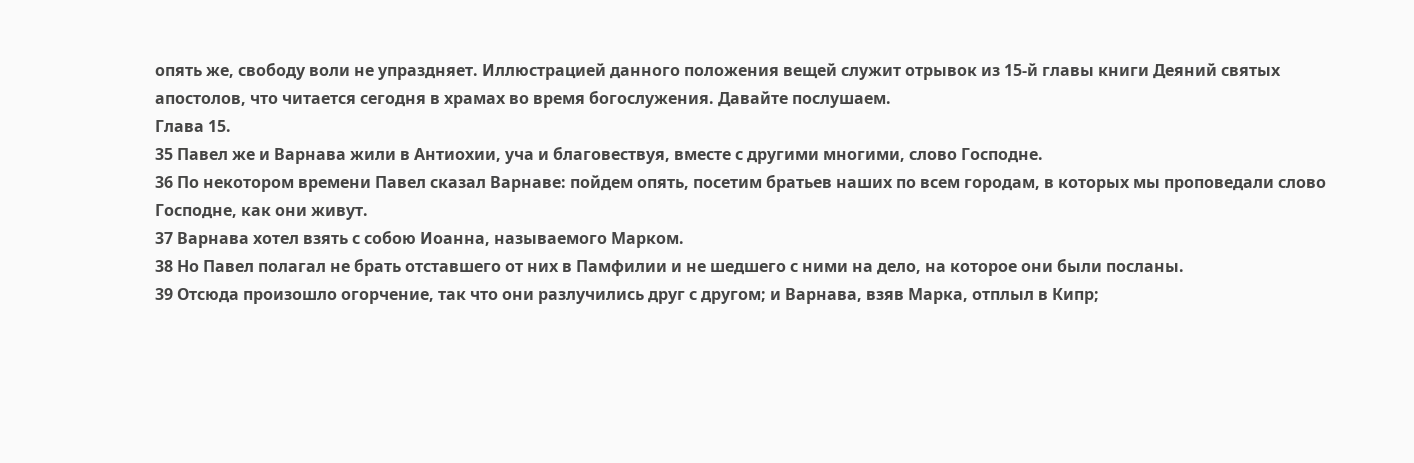опять же, свободу воли не упраздняет. Иллюстрацией данного положения вещей служит отрывок из 15-й главы книги Деяний святых апостолов, что читается сегодня в храмах во время богослужения. Давайте послушаем.
Глава 15.
35 Павел же и Варнава жили в Антиохии, уча и благовествуя, вместе с другими многими, слово Господне.
36 По некотором времени Павел сказал Варнаве: пойдем опять, посетим братьев наших по всем городам, в которых мы проповедали слово Господне, как они живут.
37 Варнава хотел взять с собою Иоанна, называемого Марком.
38 Но Павел полагал не брать отставшего от них в Памфилии и не шедшего с ними на дело, на которое они были посланы.
39 Отсюда произошло огорчение, так что они разлучились друг с другом; и Варнава, взяв Марка, отплыл в Кипр;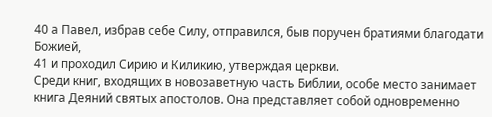40 а Павел, избрав себе Силу, отправился, быв поручен братиями благодати Божией,
41 и проходил Сирию и Киликию, утверждая церкви.
Среди книг, входящих в новозаветную часть Библии, особе место занимает книга Деяний святых апостолов. Она представляет собой одновременно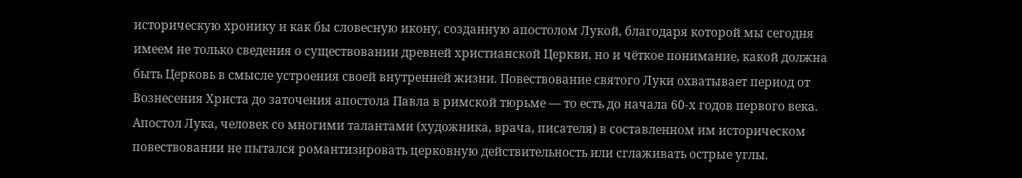историческую хронику и как бы словесную икону, созданную апостолом Лукой, благодаря которой мы сегодня имеем не только сведения о существовании древней христианской Церкви, но и чёткое понимание, какой должна быть Церковь в смысле устроения своей внутренней жизни. Повествование святого Луки охватывает период от Вознесения Христа до заточения апостола Павла в римской тюрьме — то есть до начала 60-х годов первого века.
Апостол Лука, человек со многими талантами (художника, врача, писателя) в составленном им историческом повествовании не пытался романтизировать церковную действительность или сглаживать острые углы.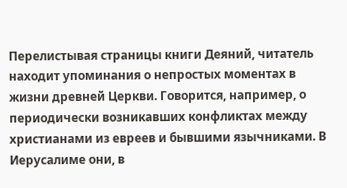Перелистывая страницы книги Деяний, читатель находит упоминания о непростых моментах в жизни древней Церкви. Говорится, например, о периодически возникавших конфликтах между христианами из евреев и бывшими язычниками. В Иерусалиме они, в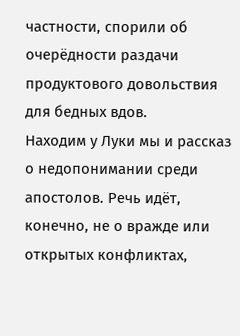частности, спорили об очерёдности раздачи продуктового довольствия для бедных вдов.
Находим у Луки мы и рассказ о недопонимании среди апостолов. Речь идёт, конечно, не о вражде или открытых конфликтах,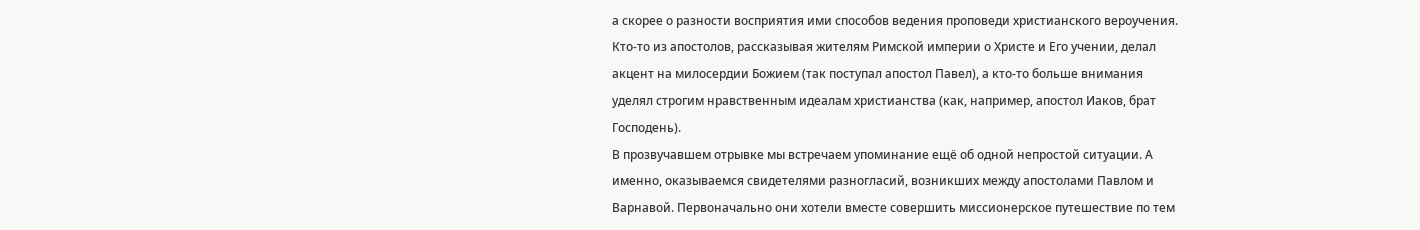а скорее о разности восприятия ими способов ведения проповеди христианского вероучения. Кто-то из апостолов, рассказывая жителям Римской империи о Христе и Его учении, делал акцент на милосердии Божием (так поступал апостол Павел), а кто-то больше внимания уделял строгим нравственным идеалам христианства (как, например, апостол Иаков, брат Господень).
В прозвучавшем отрывке мы встречаем упоминание ещё об одной непростой ситуации. А именно, оказываемся свидетелями разногласий, возникших между апостолами Павлом и Варнавой. Первоначально они хотели вместе совершить миссионерское путешествие по тем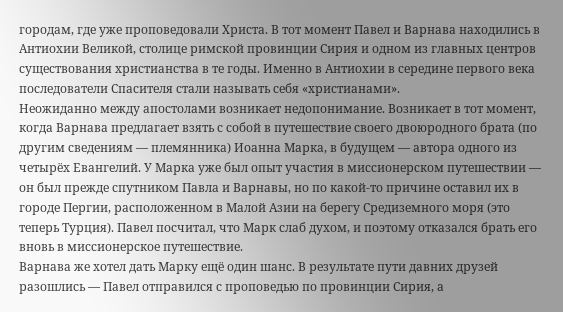городам, где уже проповедовали Христа. В тот момент Павел и Варнава находились в Антиохии Великой, столице римской провинции Сирия и одном из главных центров существования христианства в те годы. Именно в Антиохии в середине первого века последователи Спасителя стали называть себя «христианами».
Неожиданно между апостолами возникает недопонимание. Возникает в тот момент, когда Варнава предлагает взять с собой в путешествие своего двоюродного брата (по другим сведениям — племянника) Иоанна Марка, в будущем — автора одного из четырёх Евангелий. У Марка уже был опыт участия в миссионерском путешествии — он был прежде спутником Павла и Варнавы, но по какой-то причине оставил их в городе Пергии, расположенном в Малой Азии на берегу Средиземного моря (это теперь Турция). Павел посчитал, что Марк слаб духом, и поэтому отказался брать его вновь в миссионерское путешествие.
Варнава же хотел дать Марку ещё один шанс. В результате пути давних друзей разошлись — Павел отправился с проповедью по провинции Сирия, а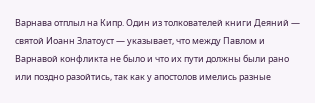Варнава отплыл на Кипр. Один из толкователей книги Деяний — святой Иоанн Златоуст — указывает, что между Павлом и Варнавой конфликта не было и что их пути должны были рано или поздно разойтись, так как у апостолов имелись разные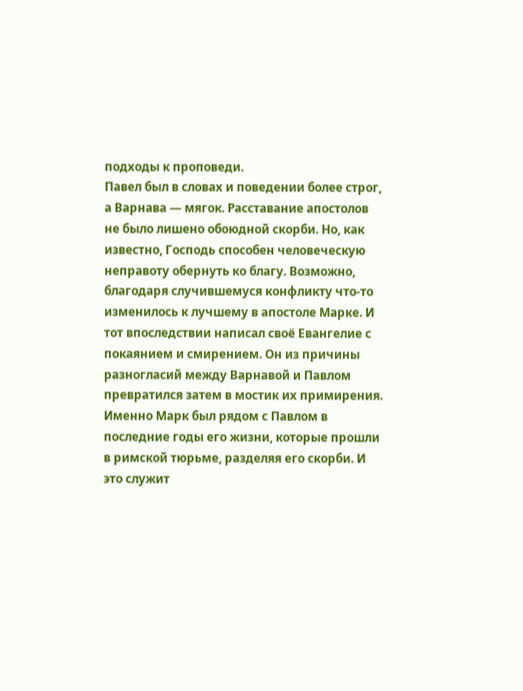подходы к проповеди.
Павел был в словах и поведении более строг, а Варнава — мягок. Расставание апостолов не было лишено обоюдной скорби. Но, как известно, Господь способен человеческую неправоту обернуть ко благу. Возможно, благодаря случившемуся конфликту что-то изменилось к лучшему в апостоле Марке. И тот впоследствии написал своё Евангелие с покаянием и смирением. Он из причины разногласий между Варнавой и Павлом превратился затем в мостик их примирения. Именно Марк был рядом с Павлом в последние годы его жизни, которые прошли в римской тюрьме, разделяя его скорби. И это служит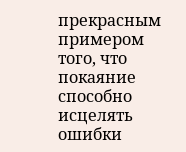прекрасным примером того, что покаяние способно исцелять ошибки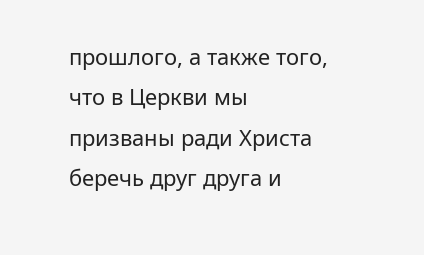прошлого, а также того, что в Церкви мы призваны ради Христа беречь друг друга и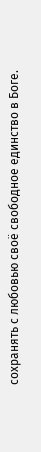сохранять с любовью своё свободное единство в Боге.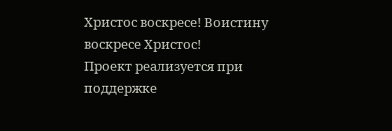Христос воскресе! Воистину воскресе Христос!
Проект реализуется при поддержке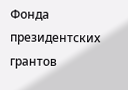Фонда президентских грантов